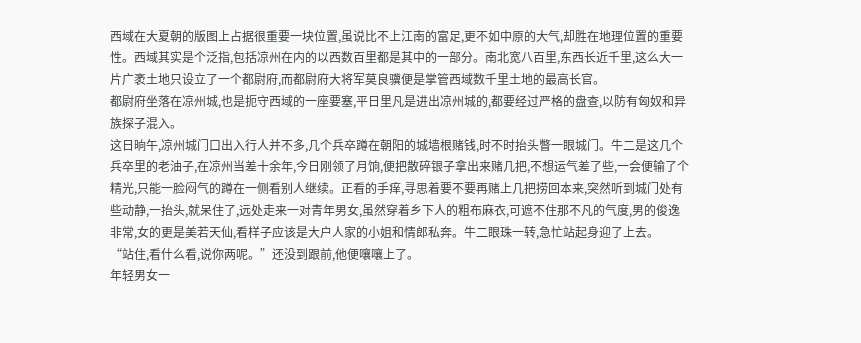西域在大夏朝的版图上占据很重要一块位置,虽说比不上江南的富足,更不如中原的大气,却胜在地理位置的重要性。西域其实是个泛指,包括凉州在内的以西数百里都是其中的一部分。南北宽八百里,东西长近千里,这么大一片广袤土地只设立了一个都尉府,而都尉府大将军莫良骥便是掌管西域数千里土地的最高长官。
都尉府坐落在凉州城,也是扼守西域的一座要塞,平日里凡是进出凉州城的,都要经过严格的盘查,以防有匈奴和异族探子混入。
这日晌午,凉州城门口出入行人并不多,几个兵卒蹲在朝阳的城墙根赌钱,时不时抬头瞥一眼城门。牛二是这几个兵卒里的老油子,在凉州当差十余年,今日刚领了月饷,便把散碎银子拿出来赌几把,不想运气差了些,一会便输了个精光,只能一脸闷气的蹲在一侧看别人继续。正看的手痒,寻思着要不要再赌上几把捞回本来,突然听到城门处有些动静,一抬头,就呆住了,远处走来一对青年男女,虽然穿着乡下人的粗布麻衣,可遮不住那不凡的气度,男的俊逸非常,女的更是美若天仙,看样子应该是大户人家的小姐和情郎私奔。牛二眼珠一转,急忙站起身迎了上去。
“站住,看什么看,说你两呢。”还没到跟前,他便嚷嚷上了。
年轻男女一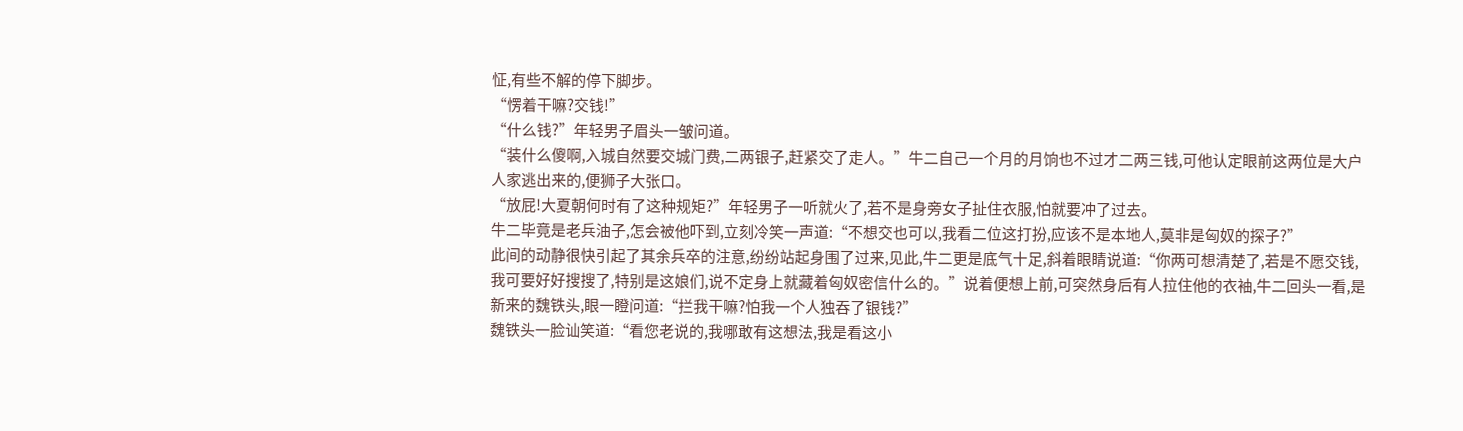怔,有些不解的停下脚步。
“愣着干嘛?交钱!”
“什么钱?”年轻男子眉头一皱问道。
“装什么傻啊,入城自然要交城门费,二两银子,赶紧交了走人。”牛二自己一个月的月饷也不过才二两三钱,可他认定眼前这两位是大户人家逃出来的,便狮子大张口。
“放屁!大夏朝何时有了这种规矩?”年轻男子一听就火了,若不是身旁女子扯住衣服,怕就要冲了过去。
牛二毕竟是老兵油子,怎会被他吓到,立刻冷笑一声道:“不想交也可以,我看二位这打扮,应该不是本地人,莫非是匈奴的探子?”
此间的动静很快引起了其余兵卒的注意,纷纷站起身围了过来,见此,牛二更是底气十足,斜着眼睛说道:“你两可想清楚了,若是不愿交钱,我可要好好搜搜了,特别是这娘们,说不定身上就藏着匈奴密信什么的。”说着便想上前,可突然身后有人拉住他的衣袖,牛二回头一看,是新来的魏铁头,眼一瞪问道:“拦我干嘛?怕我一个人独吞了银钱?”
魏铁头一脸讪笑道:“看您老说的,我哪敢有这想法,我是看这小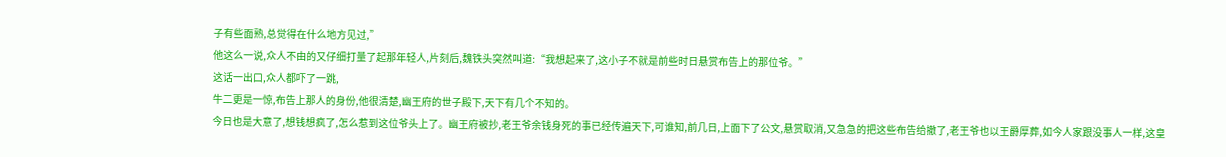子有些面熟,总觉得在什么地方见过,”
他这么一说,众人不由的又仔细打量了起那年轻人,片刻后,魏铁头突然叫道:“我想起来了,这小子不就是前些时日悬赏布告上的那位爷。”
这话一出口,众人都吓了一跳,
牛二更是一惊,布告上那人的身份,他很清楚,幽王府的世子殿下,天下有几个不知的。
今日也是大意了,想钱想疯了,怎么惹到这位爷头上了。幽王府被抄,老王爷余钱身死的事已经传遍天下,可谁知,前几日,上面下了公文,悬赏取消,又急急的把这些布告给撤了,老王爷也以王爵厚葬,如今人家跟没事人一样,这皇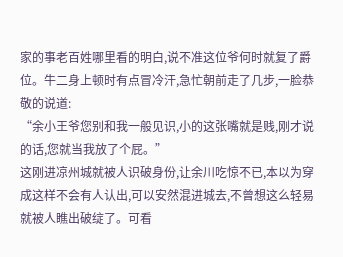家的事老百姓哪里看的明白,说不准这位爷何时就复了爵位。牛二身上顿时有点冒冷汗,急忙朝前走了几步,一脸恭敬的说道:
“余小王爷您别和我一般见识,小的这张嘴就是贱,刚才说的话,您就当我放了个屁。”
这刚进凉州城就被人识破身份,让余川吃惊不已,本以为穿成这样不会有人认出,可以安然混进城去,不曾想这么轻易就被人瞧出破绽了。可看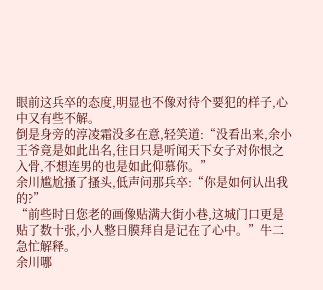眼前这兵卒的态度,明显也不像对待个要犯的样子,心中又有些不解。
倒是身旁的淳凌霜没多在意,轻笑道:“没看出来,余小王爷竟是如此出名,往日只是听闻天下女子对你恨之入骨,不想连男的也是如此仰慕你。”
余川尴尬搔了搔头,低声问那兵卒:“你是如何认出我的?”
“前些时日您老的画像贴满大街小巷,这城门口更是贴了数十张,小人整日膜拜自是记在了心中。”牛二急忙解释。
余川哪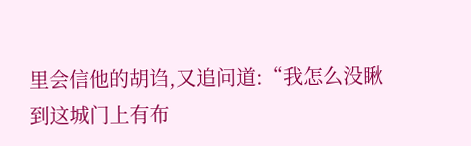里会信他的胡诌,又追问道:“我怎么没瞅到这城门上有布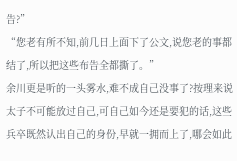告?”
“您老有所不知,前几日上面下了公文,说您老的事都结了,所以把这些布告全都撕了。”
余川更是听的一头雾水,难不成自己没事了?按理来说太子不可能放过自己,可自己如今还是要犯的话,这些兵卒既然认出自己的身份,早就一拥而上了,哪会如此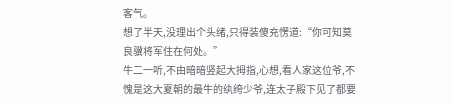客气。
想了半天,没理出个头绪,只得装傻充愣道:“你可知莫良骥将军住在何处。”
牛二一听,不由暗暗竖起大拇指,心想,看人家这位爷,不愧是这大夏朝的最牛的纨绔少爷,连太子殿下见了都要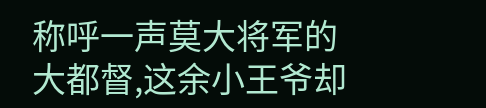称呼一声莫大将军的大都督,这余小王爷却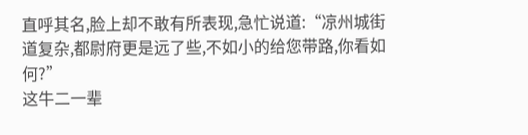直呼其名,脸上却不敢有所表现,急忙说道:“凉州城街道复杂,都尉府更是远了些,不如小的给您带路,你看如何?”
这牛二一辈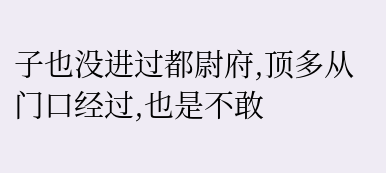子也没进过都尉府,顶多从门口经过,也是不敢